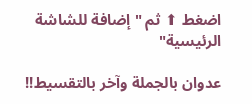اضغط ⬆ ثم "إضافة للشاشة الرئيسية"

عدوان بالجملة وآخر بالتقسيط!!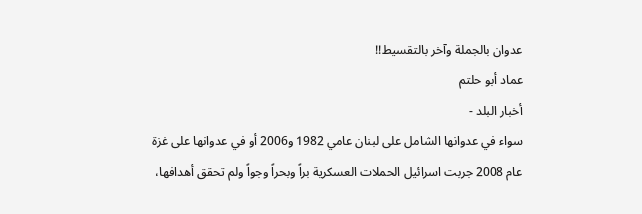عدوان بالجملة وآخر بالتقسيط!!
عماد أبو حلتم
أخبار البلد -
سواء في عدوانها الشامل على لبنان عامي 1982 و2006 أو في عدوانها على غزة عام 2008 جربت اسرائيل الحملات العسكرية براً وبحراً وجواً ولم تحقق أهدافها،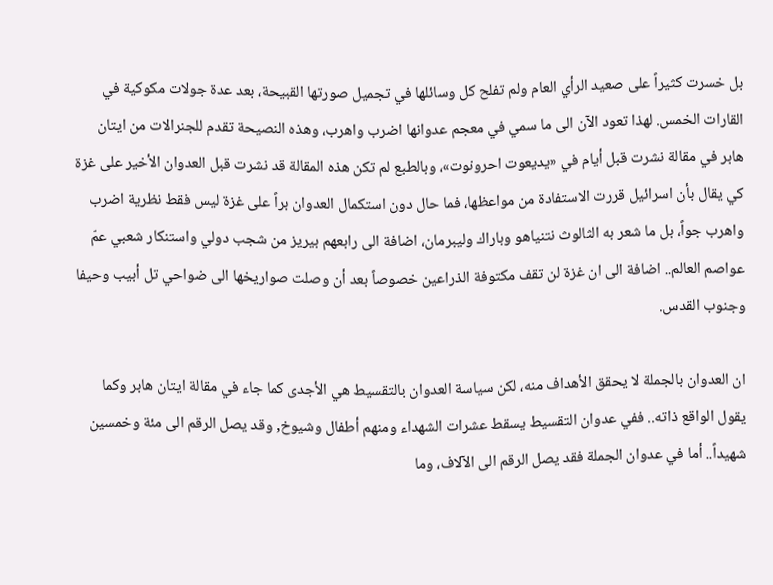بل خسرت كثيراً على صعيد الرأي العام ولم تفلح كل وسائلها في تجميل صورتها القبيحة، بعد عدة جولات مكوكية في القارات الخمس. لهذا تعود الآن الى ما سمي في معجم عدوانها اضرب واهرب، وهذه النصيحة تقدم للجنرالات من ايتان هابر في مقالة نشرت قبل أيام في «يديعوت احرونوت»، وبالطبع لم تكن هذه المقالة قد نشرت قبل العدوان الأخير على غزة كي يقال بأن اسرائيل قررت الاستفادة من مواعظها، فما حال دون استكمال العدوان براً على غزة ليس فقط نظرية اضرب واهرب جواً، بل ما شعر به الثالوث نتنياهو وباراك وليبرمان، اضافة الى رابعهم بيريز من شجب دولي واستنكار شعبي عمّ عواصم العالم.. اضافة الى ان غزة لن تقف مكتوفة الذراعين خصوصاً بعد أن وصلت صواريخها الى ضواحي تل أبيب وحيفا وجنوب القدس.

ان العدوان بالجملة لا يحقق الأهداف منه، لكن سياسة العدوان بالتقسيط هي الأجدى كما جاء في مقالة ايتان هابر وكما يقول الواقع ذاته.. ففي عدوان التقسيط يسقط عشرات الشهداء ومنهم أطفال وشيوخ, وقد يصل الرقم الى مئة وخمسين شهيداً.. أما في عدوان الجملة فقد يصل الرقم الى الآلاف، وما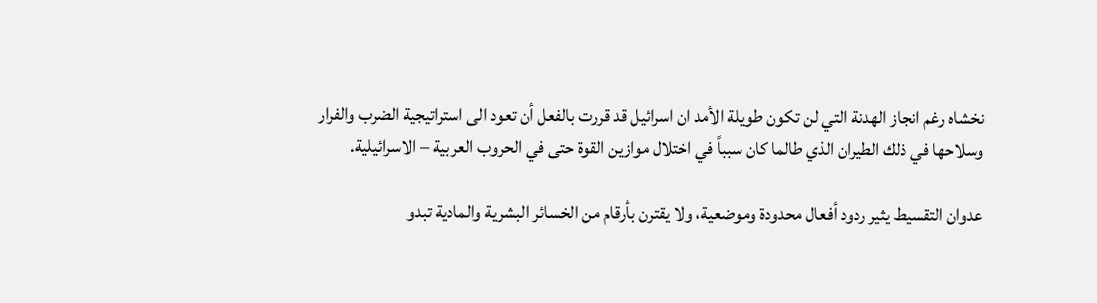نخشاه رغم انجاز الهدنة التي لن تكون طويلة الأمد ان اسرائيل قد قررت بالفعل أن تعود الى استراتيجية الضرب والفرار وسلاحها في ذلك الطيران الذي طالما كان سبباً في اختلال موازين القوة حتى في الحروب العربية – الاسرائيلية.

عدوان التقسيط يثير ردود أفعال محدودة وموضعية، ولا يقترن بأرقام من الخسائر البشرية والمادية تبدو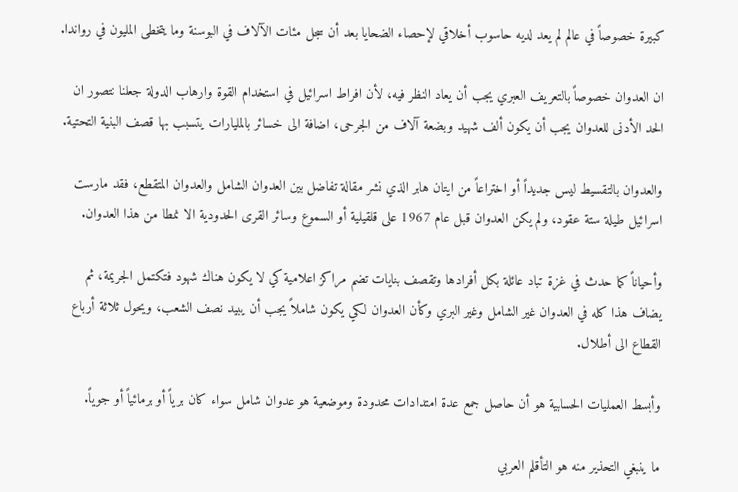كبيرة خصوصاً في عالم لم يعد لديه حاسوب أخلاقي لإحصاء الضحايا بعد أن سجل مئات الآلاف في البوسنة وما يتخطى المليون في رواندا.

ان العدوان خصوصاً بالتعريف العبري يجب أن يعاد النظر فيه، لأن افراط اسرائيل في استخدام القوة وارهاب الدولة جعلنا نتصور ان الحد الأدنى للعدوان يجب أن يكون ألف شهيد وبضعة آلاف من الجرحى، اضافة الى خسائر بالمليارات يتسبب بها قصف البنية التحتية.

والعدوان بالتقسيط ليس جديداً أو اختراعاً من ايتان هابر الذي نشر مقالة تفاضل بين العدوان الشامل والعدوان المتقطع، فقد مارست اسرائيل طيلة ستة عقود، ولم يكن العدوان قبل عام 1967 على قلقيلية أو السموع وسائر القرى الحدودية الا نمطا من هذا العدوان.

وأحياناً كما حدث في غزة تباد عائلة بكل أفرادها وتقصف بنايات تضم مراكز اعلامية كي لا يكون هناك شهود فتكتمل الجريمة، ثم يضاف هذا كله في العدوان غير الشامل وغير البري وكأن العدوان لكي يكون شاملاً يجب أن يبيد نصف الشعب، ويحول ثلاثة أرباع القطاع الى أطلال.

وأبسط العمليات الحسابية هو أن حاصل جمع عدة امتدادات محدودة وموضعية هو عدوان شامل سواء كان برياً أو برمائياً أو جوياً.

ما ينبغي التحذير منه هو التأقلم العربي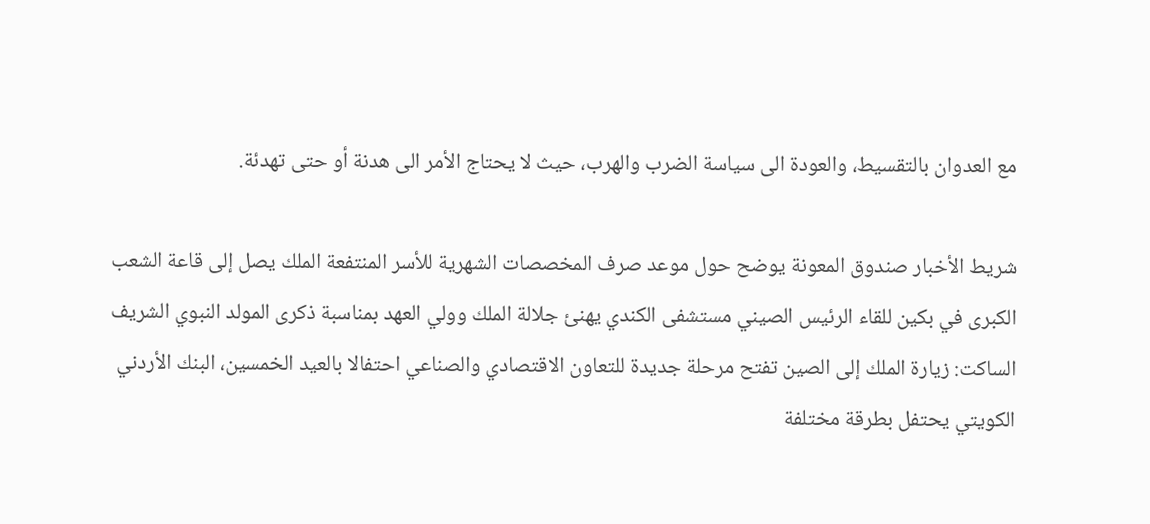مع العدوان بالتقسيط، والعودة الى سياسة الضرب والهرب، حيث لا يحتاج الأمر الى هدنة أو حتى تهدئة.

شريط الأخبار صندوق المعونة يوضح حول موعد صرف المخصصات الشهرية للأسر المنتفعة الملك يصل إلى قاعة الشعب الكبرى في بكين للقاء الرئيس الصيني مستشفى الكندي يهنئ جلالة الملك وولي العهد بمناسبة ذكرى المولد النبوي الشريف الساكت: زيارة الملك إلى الصين تفتح مرحلة جديدة للتعاون الاقتصادي والصناعي احتفالا بالعيد الخمسين، البنك الأردني الكويتي يحتفل بطرقة مختلفة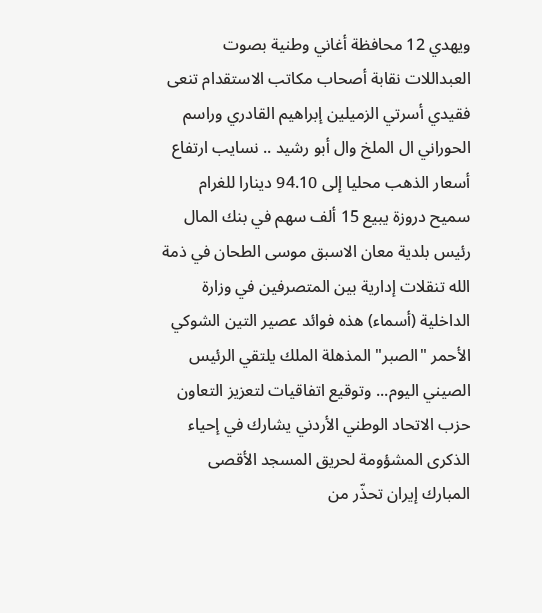ويهدي 12 محافظة أغاني وطنية بصوت العبداللات نقابة أصحاب مكاتب الاستقدام تنعى فقيدي أسرتي الزميلين إبراهيم القادري وراسم الحوراني ال الملخ وال أبو رشيد .. نسايب ارتفاع أسعار الذهب محليا إلى 94.10 دينارا للغرام سميح دروزة يبيع 15 ألف سهم في بنك المال رئيس بلدية معان الاسبق موسى الطحان في ذمة الله تنقلات إدارية بين المتصرفين في وزارة الداخلية (أسماء) هذه فوائد عصير التين الشوكي الأحمر "الصبر" المذهلة الملك يلتقي الرئيس الصيني اليوم... وتوقيع اتفاقيات لتعزيز التعاون حزب الاتحاد الوطني الأردني يشارك في إحياء الذكرى المشؤومة لحريق المسجد الأقصى المبارك إيران تحذّر من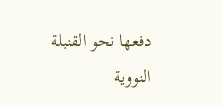دفعها نحو القنبلة النووية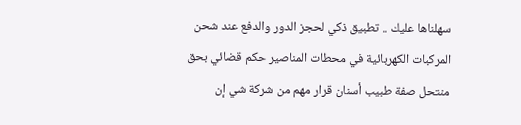سهلناها عليك .. تطبيق ذكي لحجز الدور والدفع عند شحن المركبات الكهربائية في محطات المناصير حكم قضائي بحق منتحل صفة طبيب أسنان قرار مهم من شركة شي إن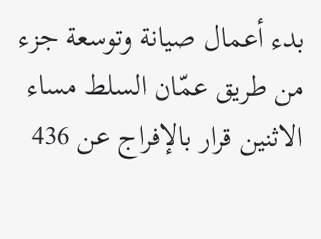بدء أعمال صيانة وتوسعة جزء من طريق عمّان السلط مساء الاثنين قرار بالإفراج عن 436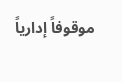موقوفاً إدارياً